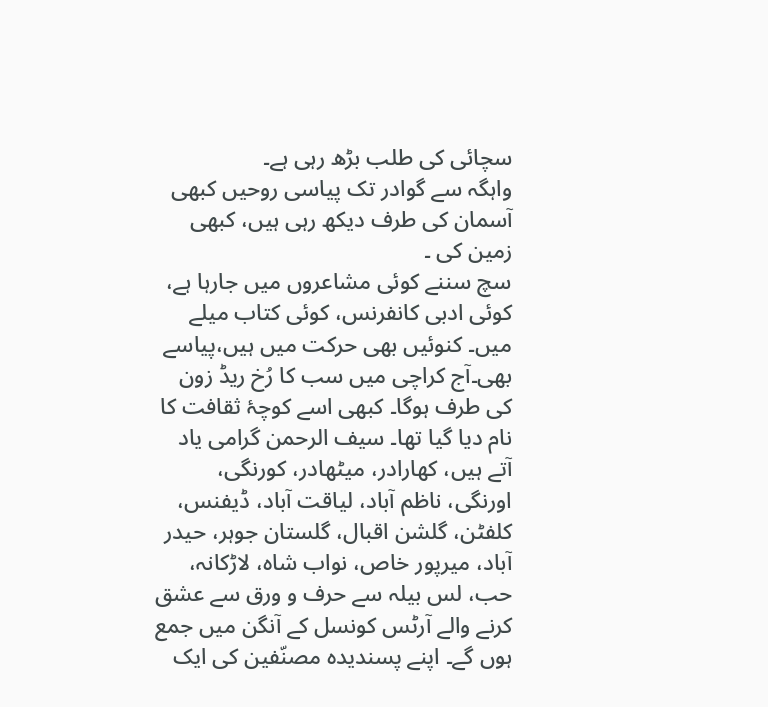سچائی کی طلب بڑھ رہی ہے۔
واہگہ سے گوادر تک پیاسی روحیں کبھی آسمان کی طرف دیکھ رہی ہیں، کبھی زمین کی ۔
سچ سننے کوئی مشاعروں میں جارہا ہے، کوئی ادبی کانفرنس، کوئی کتاب میلے میں۔ کنوئیں بھی حرکت میں ہیں،پیاسے بھی۔آج کراچی میں سب کا رُخ ریڈ زون کی طرف ہوگا۔ کبھی اسے کوچۂ ثقافت کا نام دیا گیا تھا۔ سیف الرحمن گرامی یاد آتے ہیں، کھارادر، میٹھادر، کورنگی، اورنگی، ناظم آباد، لیاقت آباد، ڈیفنس، کلفٹن، گلشن اقبال، گلستان جوہر، حیدر آباد، میرپور خاص، نواب شاہ، لاڑکانہ، حب، لس بیلہ سے حرف و ورق سے عشق کرنے والے آرٹس کونسل کے آنگن میں جمع ہوں گے۔ اپنے پسندیدہ مصنّفین کی ایک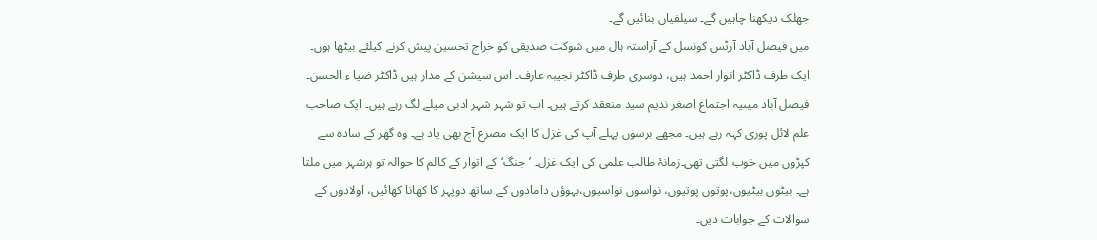جھلک دیکھنا چاہیں گے۔ سیلفیاں بنائیں گے۔
میں فیصل آباد آرٹس کونسل کے آراستہ ہال میں شوکت صدیقی کو خراج تحسین پیش کرنے کیلئے بیٹھا ہوں۔ ایک طرف ڈاکٹر انوار احمد ہیں، دوسری طرف ڈاکٹر نجیبہ عارف۔ اس سیشن کے مدار ہیں ڈاکٹر ضیا ء الحسن۔ فیصل آباد میںیہ اجتماع اصغر ندیم سید منعقد کرتے ہیں۔ اب تو شہر شہر ادبی میلے لگ رہے ہیں۔ ایک صاحب علم لائل پوری کہہ رہے ہیں۔ مجھے برسوں پہلے آپ کی غزل کا ایک مصرع آج بھی یاد ہے۔ وہ گھر کے سادہ سے کپڑوں میں خوب لگتی تھی۔زمانۂ طالب علمی کی ایک غزل۔ ’جنگ‘ کے اتوار کے کالم کا حوالہ تو ہرشہر میں ملتا ہے۔ بیٹوں بیٹیوں،پوتوں پوتیوں، نواسوں نواسیوں،بہوؤں دامادوں کے ساتھ دوپہر کا کھانا کھائیں، اولادوں کے سوالات کے جوابات دیں۔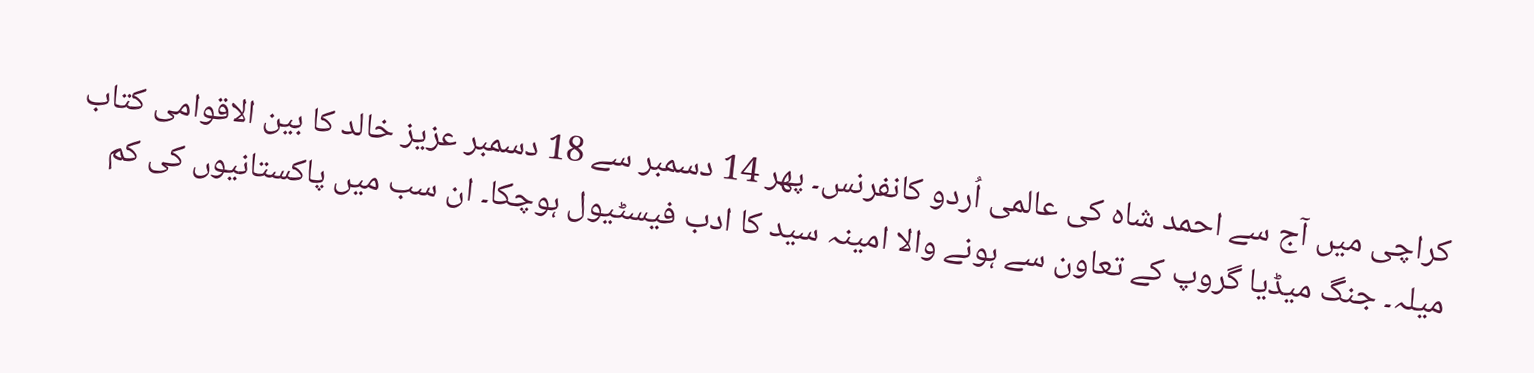کراچی میں آج سے احمد شاہ کی عالمی اُردو کانفرنس۔ پھر 14 دسمبر سے 18 دسمبر عزیز خالد کا بین الاقوامی کتاب میلہ۔ جنگ میڈیا گروپ کے تعاون سے ہونے والا امینہ سید کا ادب فیسٹیول ہوچکا۔ ان سب میں پاکستانیوں کی کم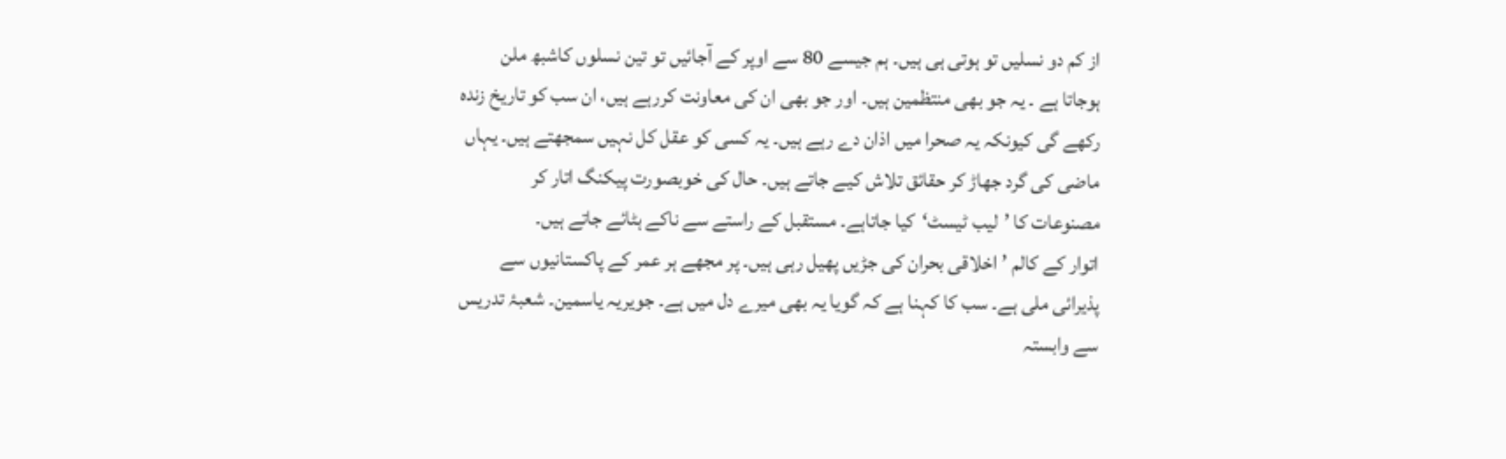از کم دو نسلیں تو ہوتی ہی ہیں۔ ہم جیسے 80 سے اوپر کے آجائیں تو تین نسلوں کاشبھ ملن ہوجاتا ہے ۔ یہ جو بھی منتظمین ہیں۔ اور جو بھی ان کی معاونت کررہے ہیں، ان سب کو تاریخ زندہ رکھے گی کیونکہ یہ صحرا میں اذان دے رہے ہیں۔ یہ کسی کو عقل کل نہیں سمجھتے ہیں۔ یہاں ماضی کی گرد جھاڑ کر حقائق تلاش کیے جاتے ہیں۔ حال کی خوبصورت پیکنگ اتار کر مصنوعات کا ’لیب ٹیسٹ‘کیا جاتاہے۔ مستقبل کے راستے سے ناکے ہٹائے جاتے ہیں۔
اتوار کے کالم ’اخلاقی بحران کی جڑیں پھیل رہی ہیں۔ پر مجھے ہر عمر کے پاکستانیوں سے پذیرائی ملی ہے۔ سب کا کہنا ہے کہ گویا یہ بھی میرے دل میں ہے۔ جویریہ یاسمین۔ شعبۂ تدریس سے وابستہ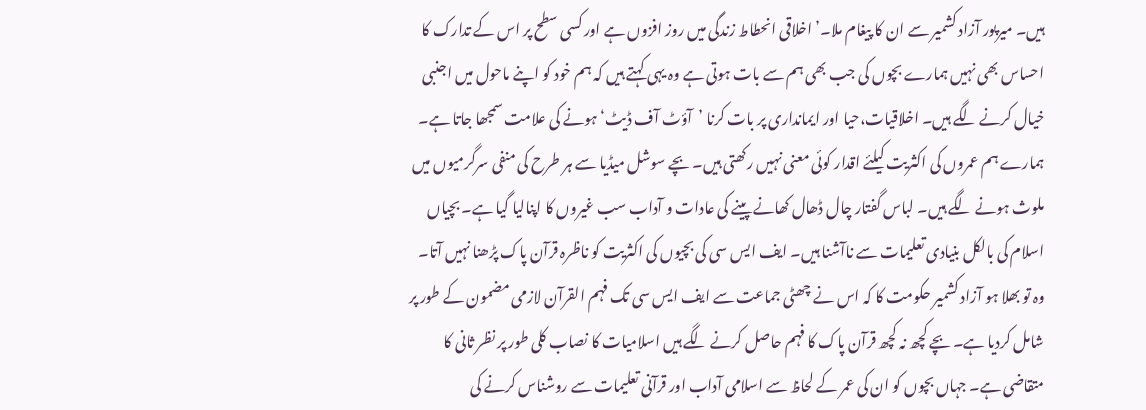ہیں۔ میرپور آزاد کشمیر سے ان کا پیغام ملا۔’ اخلاقی انحطاط زندگی میں روز افزوں ہے اور کسی سطح پر اس کے تدارک کا احساس بھی نہیں ہمارے بچوں کی جب بھی ہم سے بات ہوتی ہے وہ یہی کہتے ہیں کہ ہم خود کو اپنے ماحول میں اجنبی خیال کرنے لگے ہیں۔ اخلاقیات،حیا اور ایمانداری پر بات کرنا ’آؤٹ آف ڈیٹ‘ ہونے کی علامت سمجھا جاتا ہے۔ ہمارے ہم عمروں کی اکثریت کیلئے اقدار کوئی معنی نہیں رکھتی ہیں۔ بچے سوشل میڈیا سے ہر طرح کی منفی سرگرمیوں میں ملوث ہونے لگے ہیں۔ لباس گفتار چال ڈھال کھانے پینے کی عادات و آداب سب غیروں کا اپنالیا گیا ہے۔ بچیاں اسلام کی بالکل بنیادی تعلیمات سے ناآشنا ہیں۔ ایف ایس سی کی بچیوں کی اکثریت کو ناظرہ قرآن پاک پڑھنا نہیں آتا۔ وہ تو بھلا ہو آزاد کشمیر حکومت کا کہ اس نے چھٹی جماعت سے ایف ایس سی تک فہم القرآن لازمی مضمون کے طور پر شامل کردیا ہے۔ بچے کچھ نہ کچھ قرآن پاک کا فہم حاصل کرنے لگے ہیں اسلامیات کا نصاب کلی طور پر نظر ثانی کا متقاضی ہے۔ جہاں بچوں کو ان کی عمر کے لحاظ سے اسلامی آداب اور قرآنی تعلیمات سے روشناس کرنے کی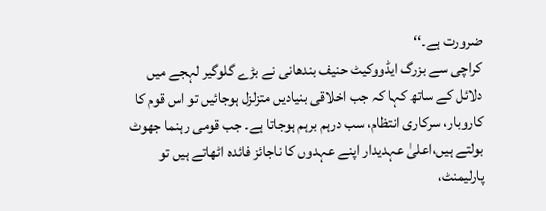ضرورت ہے۔‘‘
کراچی سے بزرگ ایڈووکیٹ حنیف بندھانی نے بڑے گلوگیر لہجے میں دلائل کے ساتھ کہا کہ جب اخلاقی بنیادیں متزلزل ہوجائیں تو اس قوم کا کاروبار، سرکاری انتظام، سب درہم برہم ہوجاتا ہے۔ جب قومی رہنما جھوٹ بولتے ہیں،اعلیٰ عہدیدار اپنے عہدوں کا ناجائز فائدہ اٹھاتے ہیں تو پارلیمنٹ،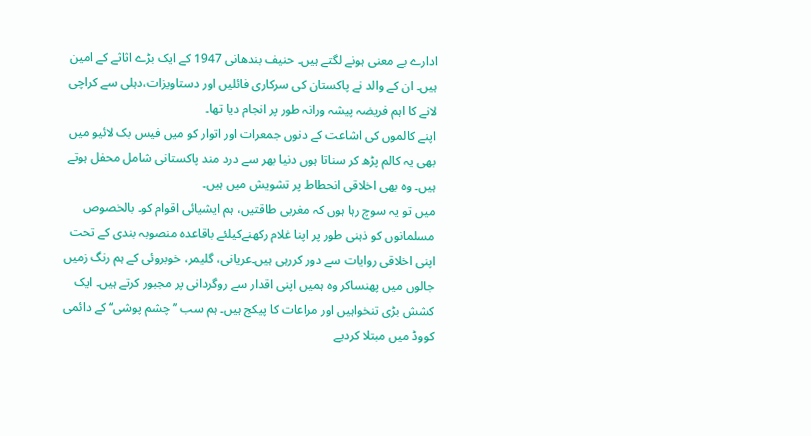ادارے بے معنی ہونے لگتے ہیں۔ حنیف بندھانی 1947 کے ایک بڑے اثاثے کے امین ہیں۔ ان کے والد نے پاکستان کی سرکاری فائلیں اور دستاویزات،دہلی سے کراچی لانے کا اہم فریضہ پیشہ ورانہ طور پر انجام دیا تھا۔
اپنے کالموں کی اشاعت کے دنوں جمعرات اور اتوار کو میں فیس بک لائیو میں بھی یہ کالم پڑھ کر سناتا ہوں دنیا بھر سے درد مند پاکستانی شامل محفل ہوتے ہیں۔ وہ بھی اخلاقی انحطاط پر تشویش میں ہیں۔
میں تو یہ سوچ رہا ہوں کہ مغربی طاقتیں، ہم ایشیائی اقوام کو۔ بالخصوص مسلمانوں کو ذہنی طور پر اپنا غلام رکھنےکیلئے باقاعدہ منصوبہ بندی کے تحت اپنی اخلاقی روایات سے دور کررہی ہیں۔عریانی، گلیمر، خوبروئی کے ہم رنگ زمیں جالوں میں پھنساکر وہ ہمیں اپنی اقدار سے روگردانی پر مجبور کرتے ہیں۔ ایک کشش بڑی تنخواہیں اور مراعات کا پیکج ہیں۔ ہم سب ’’چشم پوشی‘‘ کے دائمی کووڈ میں مبتلا کردیے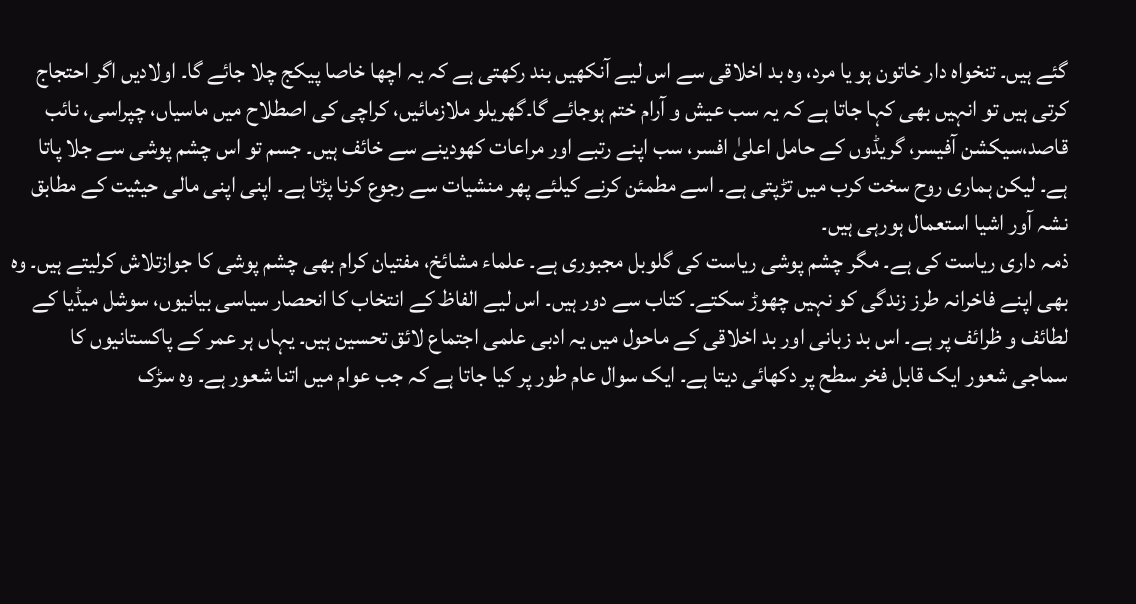گئے ہیں۔ تنخواہ دار خاتون ہو یا مرد، وہ بد اخلاقی سے اس لیے آنکھیں بند رکھتی ہے کہ یہ اچھا خاصا پیکج چلا جائے گا۔ اولادیں اگر احتجاج کرتی ہیں تو انہیں بھی کہا جاتا ہے کہ یہ سب عیش و آرام ختم ہوجائے گا۔گھریلو ملازمائیں، کراچی کی اصطلاح میں ماسیاں، چپراسی، نائب قاصد،سیکشن آفیسر، گریڈوں کے حامل اعلیٰ افسر، سب اپنے رتبے اور مراعات کھودینے سے خائف ہیں۔ جسم تو اس چشم پوشی سے جلا پاتا ہے۔ لیکن ہماری روح سخت کرب میں تڑپتی ہے۔ اسے مطمئن کرنے کیلئے پھر منشیات سے رجوع کرنا پڑتا ہے۔ اپنی اپنی مالی حیثیت کے مطابق نشہ آور اشیا استعمال ہورہی ہیں۔
ذمہ داری ریاست کی ہے۔ مگر چشم پوشی ریاست کی گلوبل مجبوری ہے۔ علماء مشائخ، مفتیان کرام بھی چشم پوشی کا جوازتلاش کرلیتے ہیں۔ وہ بھی اپنے فاخرانہ طرز زندگی کو نہیں چھوڑ سکتے۔ کتاب سے دور ہیں۔ اس لیے الفاظ کے انتخاب کا انحصار سیاسی بیانیوں، سوشل میڈیا کے لطائف و ظرائف پر ہے۔ اس بد زبانی اور بد اخلاقی کے ماحول میں یہ ادبی علمی اجتماع لائق تحسین ہیں۔ یہاں ہر عمر کے پاکستانیوں کا سماجی شعور ایک قابل فخر سطح پر دکھائی دیتا ہے۔ ایک سوال عام طور پر کیا جاتا ہے کہ جب عوام میں اتنا شعور ہے۔ وہ سڑک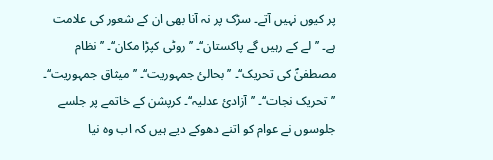پر کیوں نہیں آتے۔ سڑک پر نہ آنا بھی ان کے شعور کی علامت ہے۔ ’’لے کے رہیں گے پاکستان‘‘۔ ’’روٹی کپڑا مکان‘‘۔ ’’نظام مصطفیٰؐ کی تحریک‘‘۔ ’’بحالیٔ جمہوریت‘‘۔ ’’میثاق جمہوریت‘‘۔ ’’تحریک نجات‘‘۔ ’’آزادیٔ عدلیہ‘‘۔ کرپشن کے خاتمے پر جلسے جلوسوں نے عوام کو اتنے دھوکے دیے ہیں کہ اب وہ نیا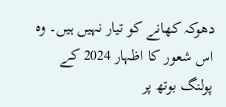دھوکہ کھانے کو تیار نہیں ہیں۔ وہ اس شعور کا اظہار 2024 کے پولنگ بوتھ پر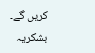کریں گے۔
بشکریہ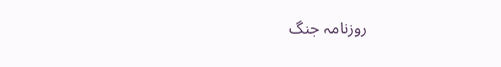روزنامہ جنگ